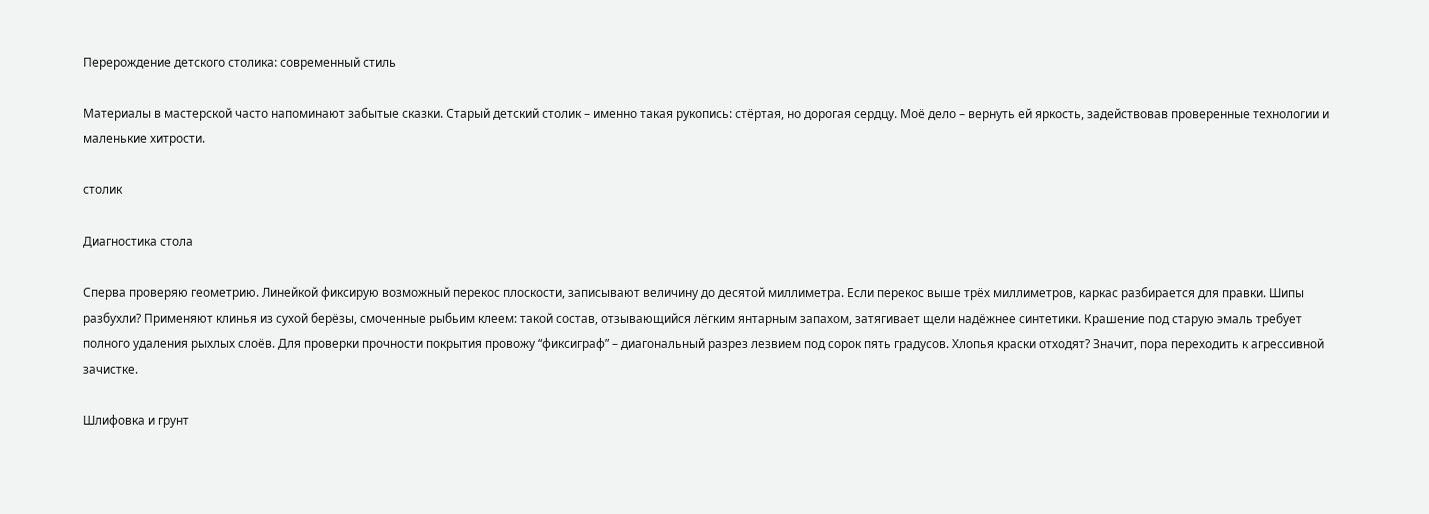Перерождение детского столика: современный стиль

Материалы в мастерской часто напоминают забытые сказки. Старый детский столик – именно такая рукопись: стёртая, но дорогая сердцу. Моё дело – вернуть ей яркость, задействовав проверенные технологии и маленькие хитрости.

столик

Диагностика стола

Сперва проверяю геометрию. Линейкой фиксирую возможный перекос плоскости, записывают величину до десятой миллиметра. Если перекос выше трёх миллиметров, каркас разбирается для правки. Шипы разбухли? Применяют клинья из сухой берёзы, смоченные рыбьим клеем: такой состав, отзывающийся лёгким янтарным запахом, затягивает щели надёжнее синтетики. Крашение под старую эмаль требует полного удаления рыхлых слоёв. Для проверки прочности покрытия провожу “фиксиграф” – диагональный разрез лезвием под сорок пять градусов. Хлопья краски отходят? Значит, пора переходить к агрессивной зачистке.

Шлифовка и грунт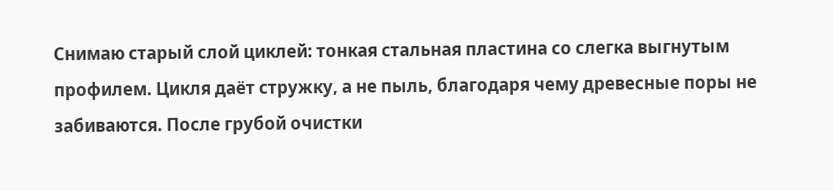Снимаю старый слой циклей: тонкая стальная пластина со слегка выгнутым профилем. Цикля даёт стружку, а не пыль, благодаря чему древесные поры не забиваются. После грубой очистки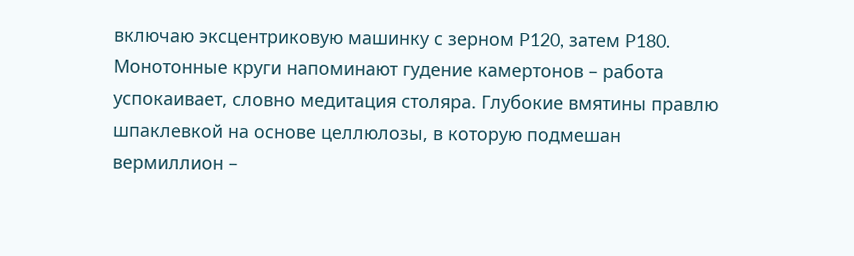включаю эксцентриковую машинку с зерном P120, затем P180. Монотонные круги напоминают гудение камертонов – работа успокаивает, словно медитация столяра. Глубокие вмятины правлю шпаклевкой на основе целлюлозы, в которую подмешан вермиллион –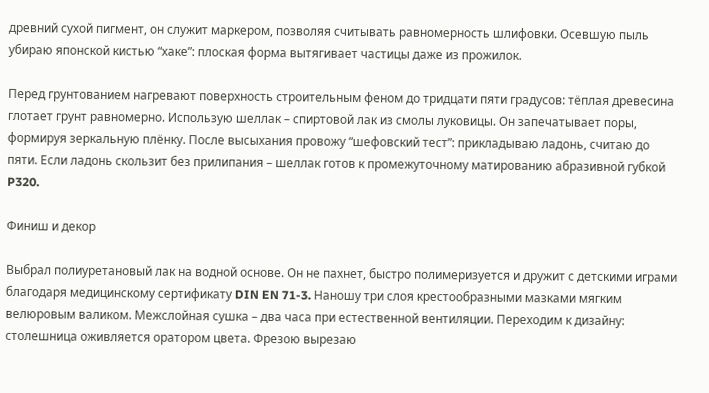древний сухой пигмент, он служит маркером, позволяя считывать равномерность шлифовки. Осевшую пыль убираю японской кистью “хаке”: плоская форма вытягивает частицы даже из прожилок.

Перед грунтованием нагревают поверхность строительным феном до тридцати пяти градусов: тёплая древесина глотает грунт равномерно. Использую шеллак – спиртовой лак из смолы луковицы. Он запечатывает поры, формируя зеркальную плёнку. После высыхания провожу “шефовский тест”: прикладываю ладонь, считаю до пяти. Если ладонь скользит без прилипания – шеллак готов к промежуточному матированию абразивной губкой P320.

Финиш и декор

Выбрал полиуретановый лак на водной основе. Он не пахнет, быстро полимеризуется и дружит с детскими играми благодаря медицинскому сертификату DIN EN 71-3. Наношу три слоя крестообразными мазками мягким велюровым валиком. Межслойная сушка – два часа при естественной вентиляции. Переходим к дизайну: столешница оживляется оратором цвета. Фрезою вырезаю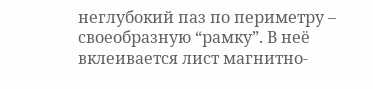неглубокий паз по периметру – своеобразную “рамку”. В неё вклеивается лист магнитно-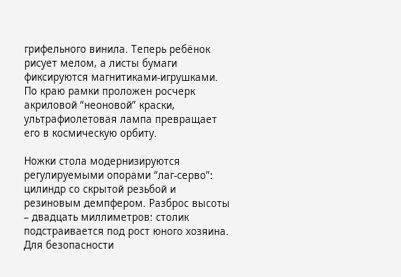грифельного винила. Теперь ребёнок рисует мелом, а листы бумаги фиксируются магнитиками-игрушками. По краю рамки проложен росчерк акриловой “неоновой” краски, ультрафиолетовая лампа превращает его в космическую орбиту.

Ножки стола модернизируются регулируемыми опорами “лаг-серво”: цилиндр со скрытой резьбой и резиновым демпфером. Разброс высоты – двадцать миллиметров: столик подстраивается под рост юного хозяина. Для безопасности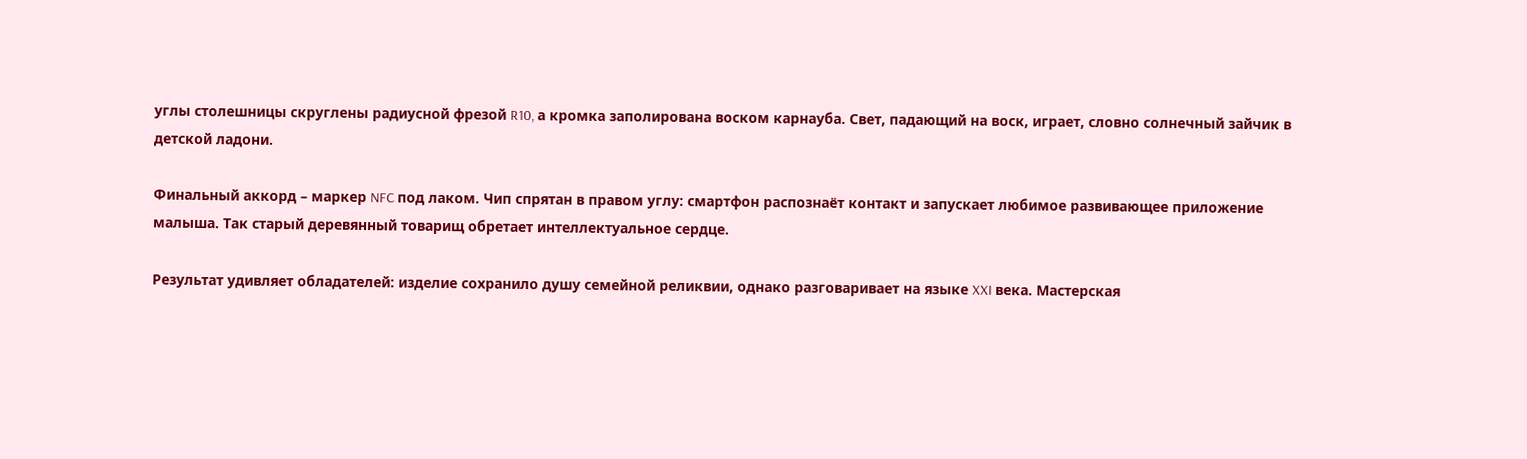углы столешницы скруглены радиусной фрезой R10, а кромка заполирована воском карнауба. Свет, падающий на воск, играет, словно солнечный зайчик в детской ладони.

Финальный аккорд – маркер NFC под лаком. Чип спрятан в правом углу: смартфон распознаёт контакт и запускает любимое развивающее приложение малыша. Так старый деревянный товарищ обретает интеллектуальное сердце.

Результат удивляет обладателей: изделие сохранило душу семейной реликвии, однако разговаривает на языке XXI века. Мастерская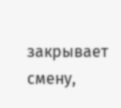закрывает смену,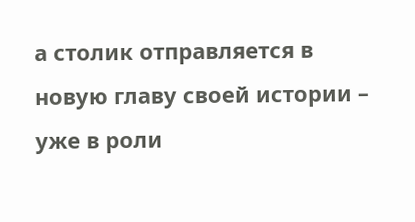а столик отправляется в новую главу своей истории – уже в роли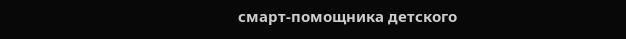смарт-помощника детского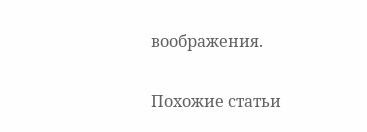воображения.

Похожие статьи